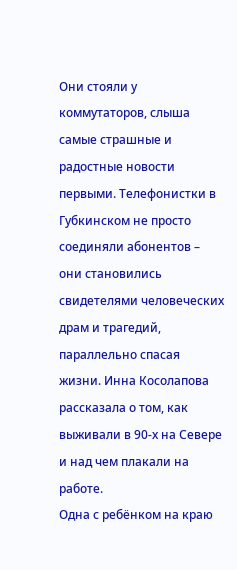Они стояли у коммутаторов, слыша самые страшные и радостные новости первыми. Телефонистки в Губкинском не просто соединяли абонентов – они становились свидетелями человеческих драм и трагедий, параллельно спасая жизни. Инна Косолапова рассказала о том, как выживали в 90-х на Севере и над чем плакали на работе.
Одна с ребёнком на краю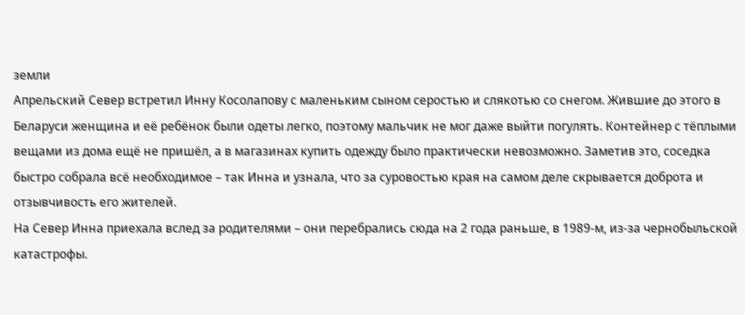земли
Апрельский Север встретил Инну Косолапову с маленьким сыном серостью и слякотью со снегом. Жившие до этого в Беларуси женщина и её ребёнок были одеты легко, поэтому мальчик не мог даже выйти погулять. Контейнер с тёплыми вещами из дома ещё не пришёл, а в магазинах купить одежду было практически невозможно. Заметив это, соседка быстро собрала всё необходимое – так Инна и узнала, что за суровостью края на самом деле скрывается доброта и отзывчивость его жителей.
На Север Инна приехала вслед за родителями – они перебрались сюда на 2 года раньше, в 1989-м, из-за чернобыльской катастрофы.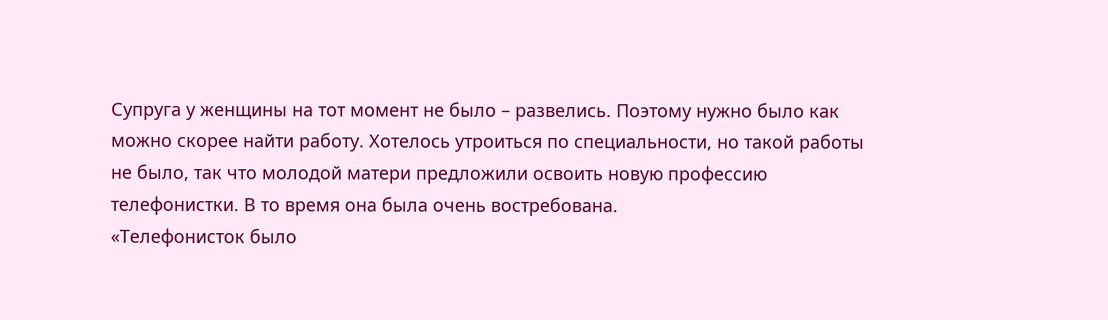Супруга у женщины на тот момент не было – развелись. Поэтому нужно было как можно скорее найти работу. Хотелось утроиться по специальности, но такой работы не было, так что молодой матери предложили освоить новую профессию телефонистки. В то время она была очень востребована.
«Телефонисток было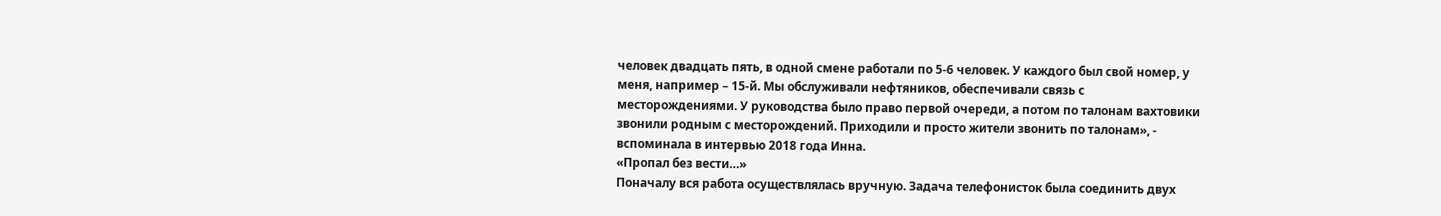человек двадцать пять, в одной смене работали по 5-6 человек. У каждого был свой номер, у меня, например – 15-й. Мы обслуживали нефтяников, обеспечивали связь с месторождениями. У руководства было право первой очереди, а потом по талонам вахтовики звонили родным с месторождений. Приходили и просто жители звонить по талонам», - вспоминала в интервью 2018 года Инна.
«Пропал без вести…»
Поначалу вся работа осуществлялась вручную. Задача телефонисток была соединить двух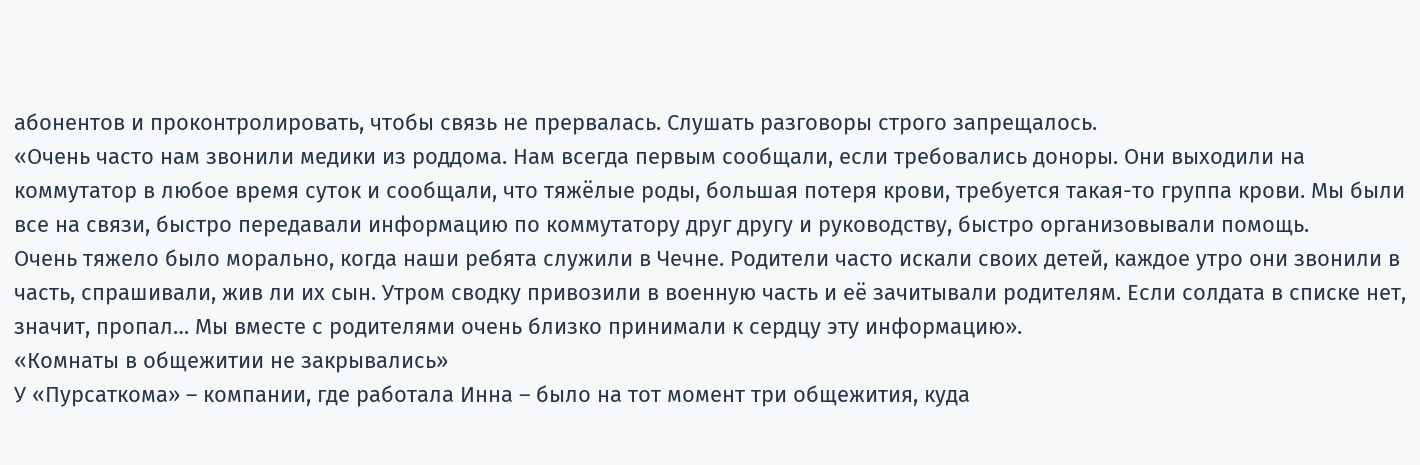абонентов и проконтролировать, чтобы связь не прервалась. Слушать разговоры строго запрещалось.
«Очень часто нам звонили медики из роддома. Нам всегда первым сообщали, если требовались доноры. Они выходили на коммутатор в любое время суток и сообщали, что тяжёлые роды, большая потеря крови, требуется такая-то группа крови. Мы были все на связи, быстро передавали информацию по коммутатору друг другу и руководству, быстро организовывали помощь.
Очень тяжело было морально, когда наши ребята служили в Чечне. Родители часто искали своих детей, каждое утро они звонили в часть, спрашивали, жив ли их сын. Утром сводку привозили в военную часть и её зачитывали родителям. Если солдата в списке нет, значит, пропал… Мы вместе с родителями очень близко принимали к сердцу эту информацию».
«Комнаты в общежитии не закрывались»
У «Пурсаткома» – компании, где работала Инна – было на тот момент три общежития, куда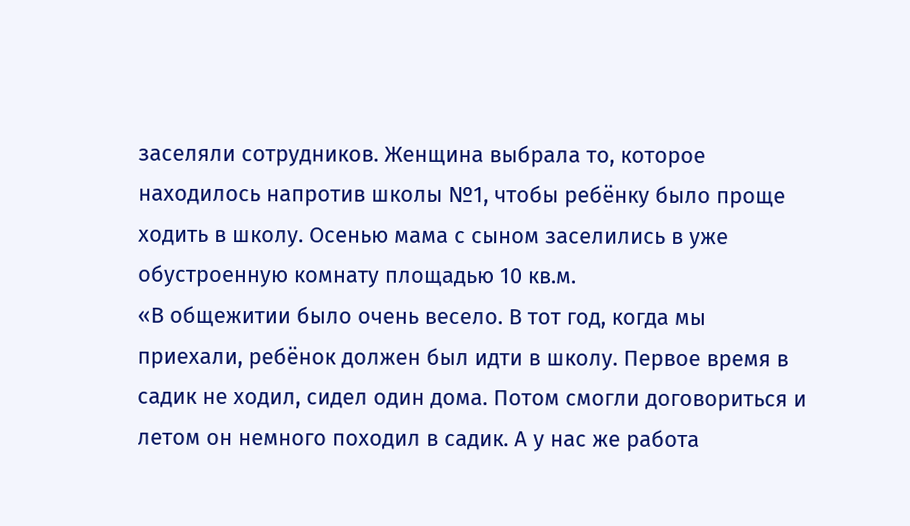заселяли сотрудников. Женщина выбрала то, которое находилось напротив школы №1, чтобы ребёнку было проще ходить в школу. Осенью мама с сыном заселились в уже обустроенную комнату площадью 10 кв.м.
«В общежитии было очень весело. В тот год, когда мы приехали, ребёнок должен был идти в школу. Первое время в садик не ходил, сидел один дома. Потом смогли договориться и летом он немного походил в садик. А у нас же работа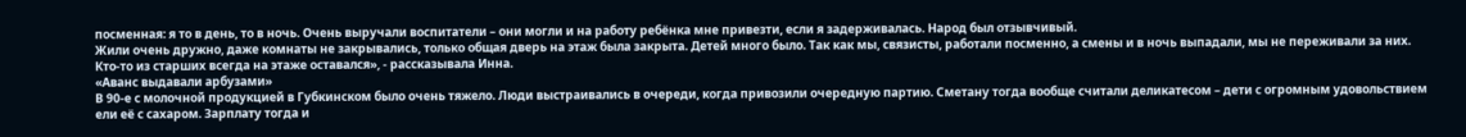посменная: я то в день, то в ночь. Очень выручали воспитатели – они могли и на работу ребёнка мне привезти, если я задерживалась. Народ был отзывчивый.
Жили очень дружно, даже комнаты не закрывались, только общая дверь на этаж была закрыта. Детей много было. Так как мы, связисты, работали посменно, а смены и в ночь выпадали, мы не переживали за них. Кто-то из старших всегда на этаже оставался», - рассказывала Инна.
«Аванс выдавали арбузами»
В 90-е с молочной продукцией в Губкинском было очень тяжело. Люди выстраивались в очереди, когда привозили очередную партию. Сметану тогда вообще считали деликатесом – дети с огромным удовольствием ели её с сахаром. Зарплату тогда и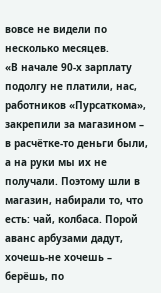вовсе не видели по несколько месяцев.
«В начале 90-х зарплату подолгу не платили, нас, работников «Пурсаткома», закрепили за магазином – в расчётке-то деньги были, а на руки мы их не получали. Поэтому шли в магазин, набирали то, что есть: чай, колбаса. Порой аванс арбузами дадут, хочешь-не хочешь – берёшь, по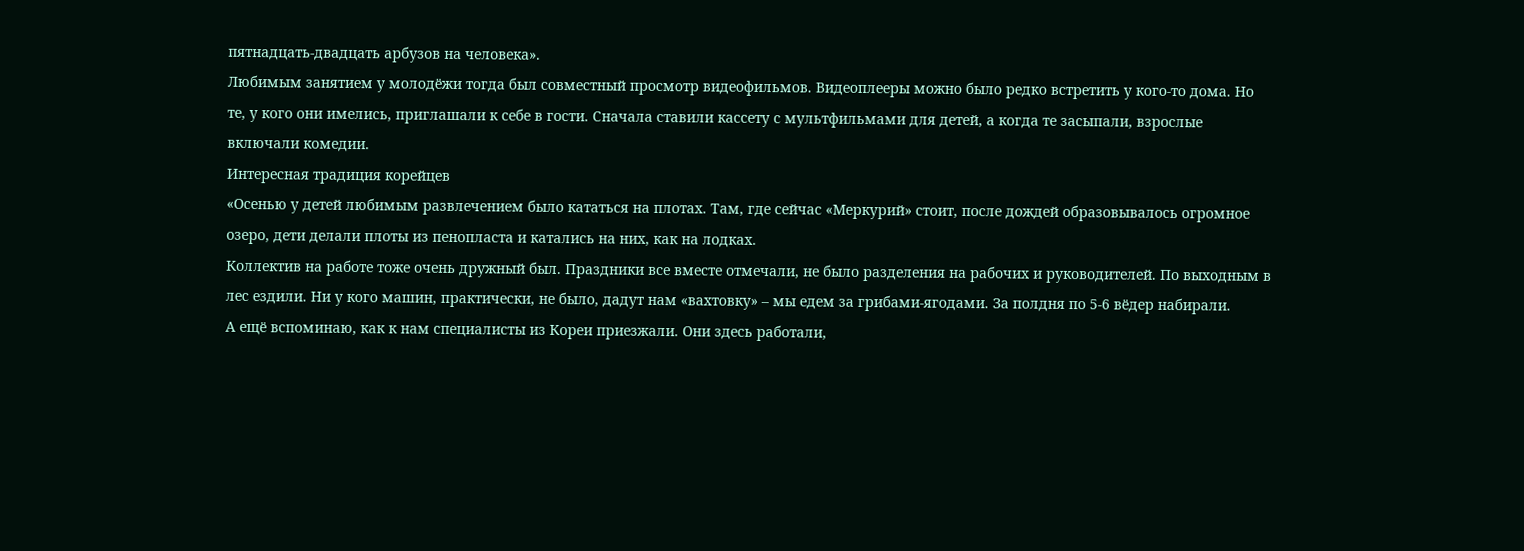пятнадцать-двадцать арбузов на человека».
Любимым занятием у молодёжи тогда был совместный просмотр видеофильмов. Видеоплееры можно было редко встретить у кого-то дома. Но те, у кого они имелись, приглашали к себе в гости. Сначала ставили кассету с мультфильмами для детей, а когда те засыпали, взрослые включали комедии.
Интересная традиция корейцев
«Осенью у детей любимым развлечением было кататься на плотах. Там, где сейчас «Меркурий» стоит, после дождей образовывалось огромное озеро, дети делали плоты из пенопласта и катались на них, как на лодках.
Коллектив на работе тоже очень дружный был. Праздники все вместе отмечали, не было разделения на рабочих и руководителей. По выходным в лес ездили. Ни у кого машин, практически, не было, дадут нам «вахтовку» – мы едем за грибами-ягодами. За полдня по 5-6 вёдер набирали.
А ещё вспоминаю, как к нам специалисты из Кореи приезжали. Они здесь работали,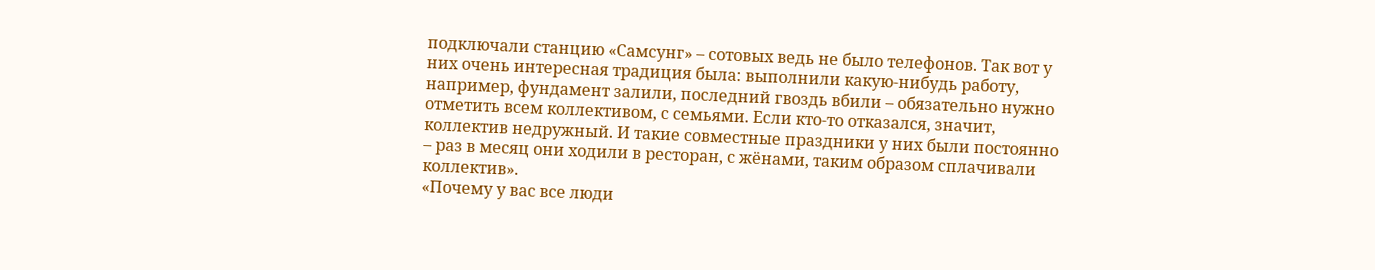подключали станцию «Самсунг» – сотовых ведь не было телефонов. Так вот у них очень интересная традиция была: выполнили какую-нибудь работу, например, фундамент залили, последний гвоздь вбили – обязательно нужно отметить всем коллективом, с семьями. Если кто-то отказался, значит, коллектив недружный. И такие совместные праздники у них были постоянно – раз в месяц они ходили в ресторан, с жёнами, таким образом сплачивали коллектив».
«Почему у вас все люди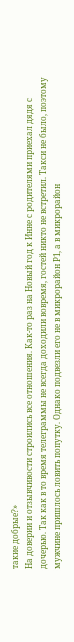такие добрые?»
На доверии и отзывчивости строились все отношения. Как-то раз на Новый год к Инне с родителями приехал дядя с дочерью. Так как в то время телеграммы не всегда доходили вовремя, гостей никто не встретил. Такси не было, поэтому мужчине пришлось ловить попутку. Однако подвезли его не в микрорайон Р1, а в микрорайон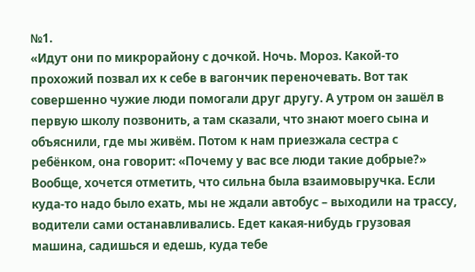№1.
«Идут они по микрорайону с дочкой. Ночь. Мороз. Какой-то прохожий позвал их к себе в вагончик переночевать. Вот так совершенно чужие люди помогали друг другу. А утром он зашёл в первую школу позвонить, а там сказали, что знают моего сына и объяснили, где мы живём. Потом к нам приезжала сестра с ребёнком, она говорит: «Почему у вас все люди такие добрые?»
Вообще, хочется отметить, что сильна была взаимовыручка. Если куда-то надо было ехать, мы не ждали автобус – выходили на трассу, водители сами останавливались. Едет какая-нибудь грузовая машина, садишься и едешь, куда тебе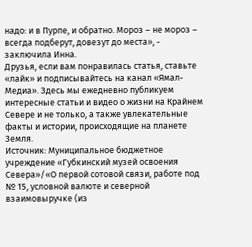надо: и в Пурпе, и обратно. Мороз – не мороз – всегда подберут, довезут до места», - заключила Инна.
Друзья, если вам понравилась статья, ставьте «лайк» и подписывайтесь на канал «Ямал-Медиа». Здесь мы ежедневно публикуем интересные статьи и видео о жизни на Крайнем Севере и не только, а также увлекательные факты и истории, происходящие на планете Земля.
Источник: Муниципальное бюджетное учреждение «Губкинский музей освоения Севера»/«О первой сотовой связи, работе под № 15, условной валюте и северной взаимовыручке (из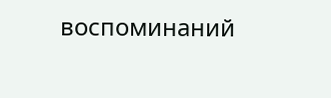воспоминаний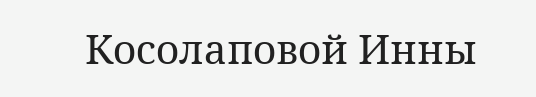Косолаповой Инны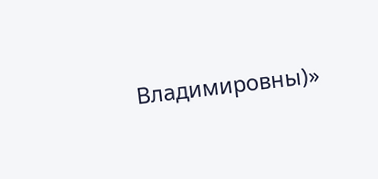Владимировны)»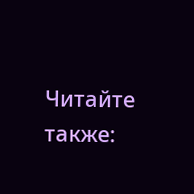Читайте также: